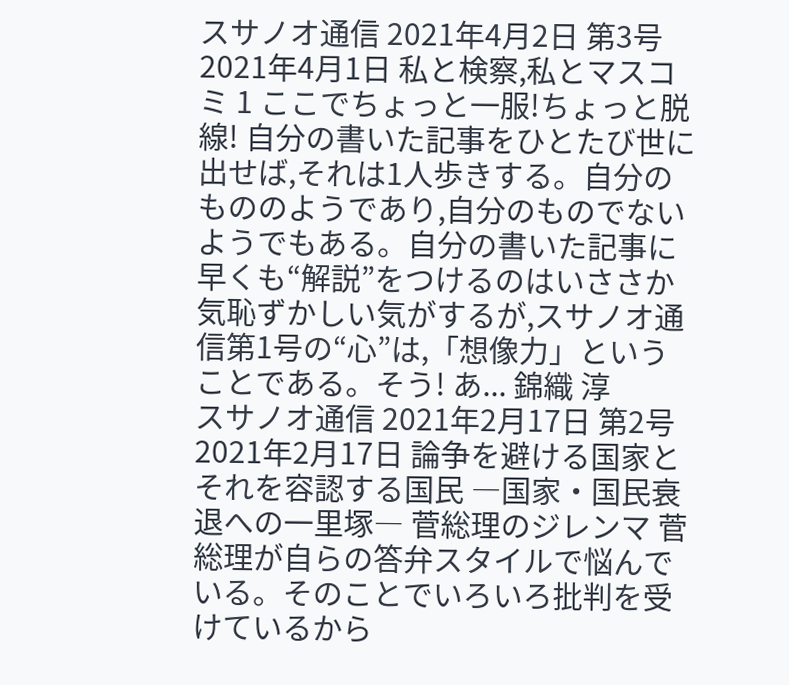スサノオ通信 2021年4月2日 第3号 2021年4月1日 私と検察,私とマスコミ 1 ここでちょっと一服!ちょっと脱線! 自分の書いた記事をひとたび世に出せば,それは1人歩きする。自分のもののようであり,自分のものでないようでもある。自分の書いた記事に早くも“解説”をつけるのはいささか気恥ずかしい気がするが,スサノオ通信第1号の“心”は,「想像力」ということである。そう! あ... 錦織 淳
スサノオ通信 2021年2月17日 第2号 2021年2月17日 論争を避ける国家と それを容認する国民 ―国家・国民衰退への一里塚― 菅総理のジレンマ 菅総理が自らの答弁スタイルで悩んでいる。そのことでいろいろ批判を受けているから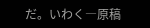だ。いわく―原稿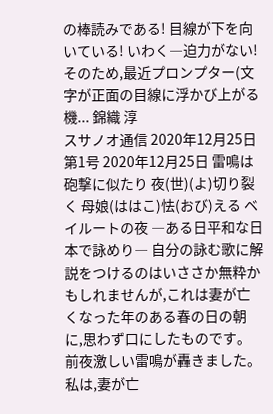の棒読みである! 目線が下を向いている! いわく―迫力がない! そのため,最近プロンプター(文字が正面の目線に浮かび上がる機... 錦織 淳
スサノオ通信 2020年12月25日 第1号 2020年12月25日 雷鳴は 砲撃に似たり 夜(世)(よ)切り裂く 母娘(ははこ)怯(おび)える ベイルートの夜 ―ある日平和な日本で詠めり― 自分の詠む歌に解説をつけるのはいささか無粋かもしれませんが,これは妻が亡くなった年のある春の日の朝に,思わず口にしたものです。 前夜激しい雷鳴が轟きました。私は,妻が亡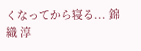くなってから寝る... 錦織 淳